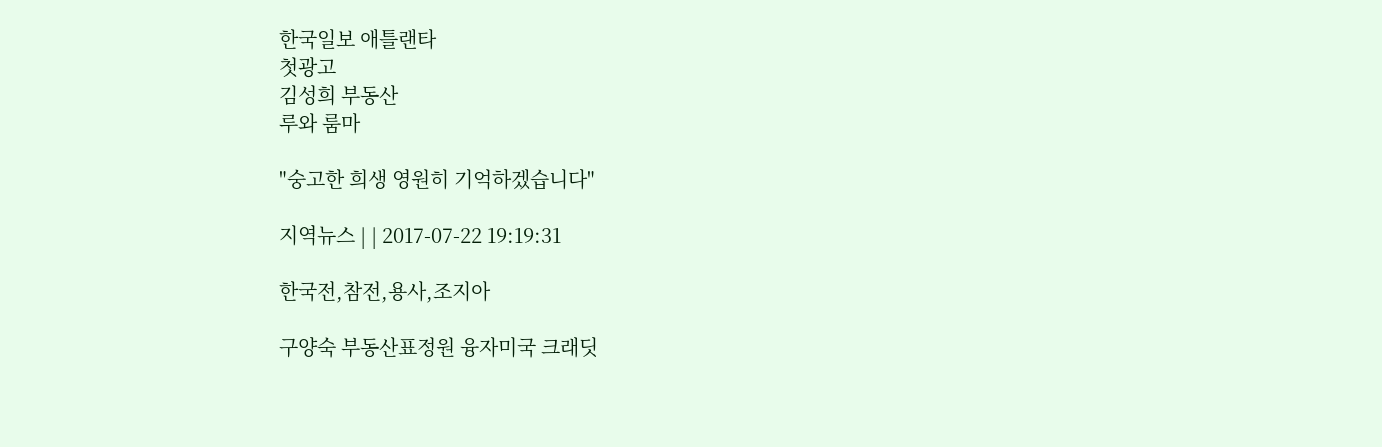한국일보 애틀랜타
첫광고
김성희 부동산
루와 룸마

"숭고한 희생 영원히 기억하겠습니다"

지역뉴스 | | 2017-07-22 19:19:31

한국전,참전,용사,조지아

구양숙 부동산표정원 융자미국 크래딧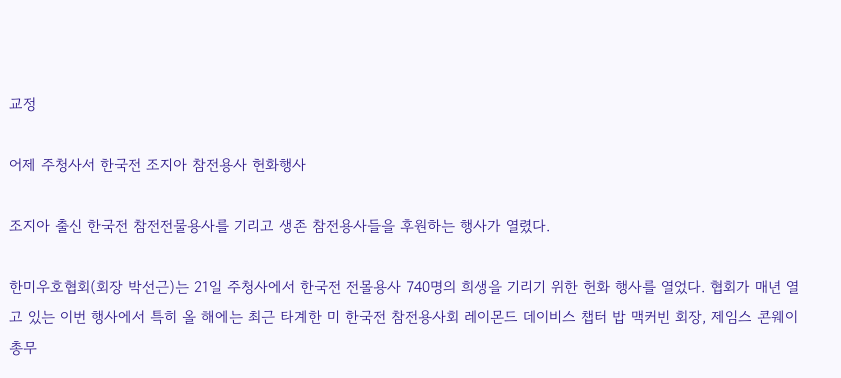교정

어제 주청사서 한국전 조지아 참전용사 헌화행사

조지아 출신 한국전 참전전물용사를 기리고 생존 참전용사들을 후원하는 행사가 열렸다.

한미우호협회(회장 박선근)는 21일 주청사에서 한국전 전몰용사 740명의 희생을 기리기 위한 헌화 행사를 열었다. 협회가 매년 열고 있는 이번 행사에서 특히 올 해에는 최근 타계한 미 한국전 참전용사회 레이몬드 데이비스 챕터 밥 맥커빈 회장, 제임스 콘웨이 총무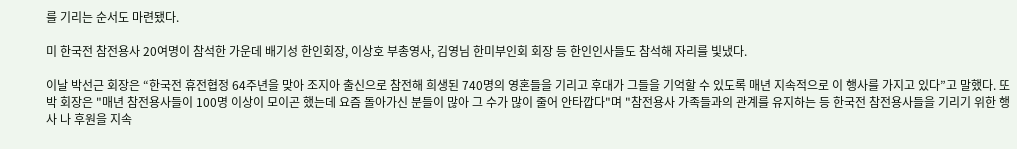를 기리는 순서도 마련됐다.

미 한국전 참전용사 20여명이 참석한 가운데 배기성 한인회장, 이상호 부총영사, 김영님 한미부인회 회장 등 한인인사들도 참석해 자리를 빛냈다.

이날 박선근 회장은 “한국전 휴전협정 64주년을 맞아 조지아 출신으로 참전해 희생된 740명의 영혼들을 기리고 후대가 그들을 기억할 수 있도록 매년 지속적으로 이 행사를 가지고 있다”고 말했다. 또 박 회장은 "매년 참전용사들이 100명 이상이 모이곤 했는데 요즘 돌아가신 분들이 많아 그 수가 많이 줄어 안타깝다"며 "참전용사 가족들과의 관계를 유지하는 등 한국전 참전용사들을 기리기 위한 행사 나 후원을 지속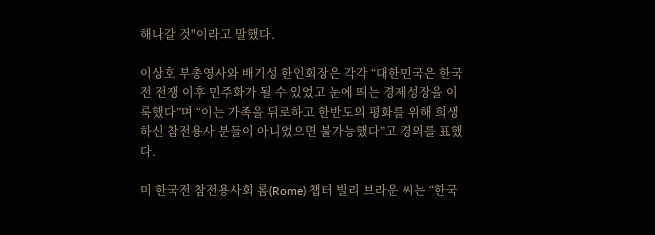해나갈 것"이라고 말했다.

이상호 부총영사와 배기성 한인회장은 각각 “대한민국은 한국전 전쟁 이후 민주화가 될 수 있었고 눈에 띄는 경제성장을 이룩했다”며 “이는 가족을 뒤로하고 한반도의 평화를 위해 희생하신 참전용사 분들이 아니었으면 불가능했다”고 경의를 표했다.

미 한국전 참전용사회 롬(Rome) 챕터 빌리 브라운 씨는 “한국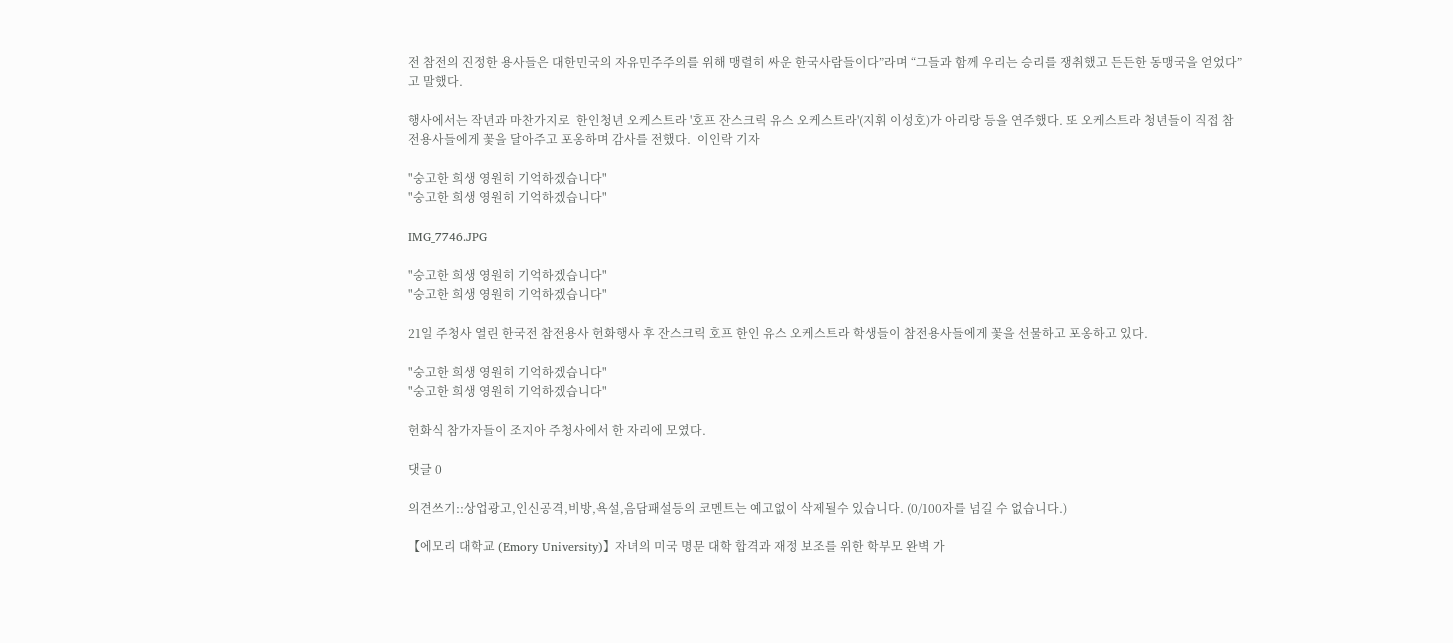전 참전의 진정한 용사들은 대한민국의 자유민주주의를 위해 맹렬히 싸운 한국사람들이다”라며 “그들과 함께 우리는 승리를 쟁취했고 든든한 동맹국을 얻었다”고 말했다.

행사에서는 작년과 마찬가지로  한인청년 오케스트라 '호프 잔스크릭 유스 오케스트라'(지휘 이성호)가 아리랑 등을 연주했다. 또 오케스트라 청년들이 직접 참전용사들에게 꽃을 달아주고 포옹하며 감사를 전했다.  이인락 기자

"숭고한 희생 영원히 기억하겠습니다"
"숭고한 희생 영원히 기억하겠습니다"

IMG_7746.JPG

"숭고한 희생 영원히 기억하겠습니다"
"숭고한 희생 영원히 기억하겠습니다"

21일 주청사 열린 한국전 참전용사 헌화행사 후 잔스크릭 호프 한인 유스 오케스트라 학생들이 참전용사들에게 꽃을 선물하고 포옹하고 있다.

"숭고한 희생 영원히 기억하겠습니다"
"숭고한 희생 영원히 기억하겠습니다"

헌화식 참가자들이 조지아 주청사에서 한 자리에 모였다.

댓글 0

의견쓰기::상업광고,인신공격,비방,욕설,음담패설등의 코멘트는 예고없이 삭제될수 있습니다. (0/100자를 넘길 수 없습니다.)

【에모리 대학교 (Emory University)】자녀의 미국 명문 대학 합격과 재정 보조를 위한 학부모 완벽 가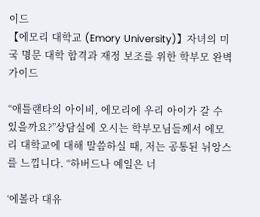이드
【에모리 대학교 (Emory University)】자녀의 미국 명문 대학 합격과 재정 보조를 위한 학부모 완벽 가이드

“애틀랜타의 아이비, 에모리에 우리 아이가 갈 수 있을까요?”상담실에 오시는 학부모님들께서 에모리 대학교에 대해 말씀하실 때, 저는 공통된 뉘앙스를 느낍니다. “하버드나 예일은 너

‘에볼라 대유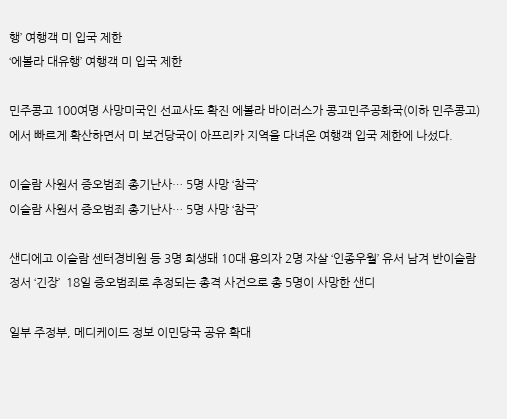행’ 여행객 미 입국 제한
‘에볼라 대유행’ 여행객 미 입국 제한

민주콩고 100여명 사망미국인 선교사도 확진 에볼라 바이러스가 콩고민주공화국(이하 민주콩고)에서 빠르게 확산하면서 미 보건당국이 아프리카 지역을 다녀온 여행객 입국 제한에 나섰다.

이슬람 사원서 증오범죄 총기난사… 5명 사망 ‘참극’
이슬람 사원서 증오범죄 총기난사… 5명 사망 ‘참극’

샌디에고 이슬람 센터경비원 등 3명 희생돼 10대 용의자 2명 자살 ‘인종우월’ 유서 남겨 반이슬람 정서 ‘긴장’  18일 증오범죄로 추정되는 총격 사건으로 총 5명이 사망한 샌디

일부 주정부, 메디케이드 정보 이민당국 공유 확대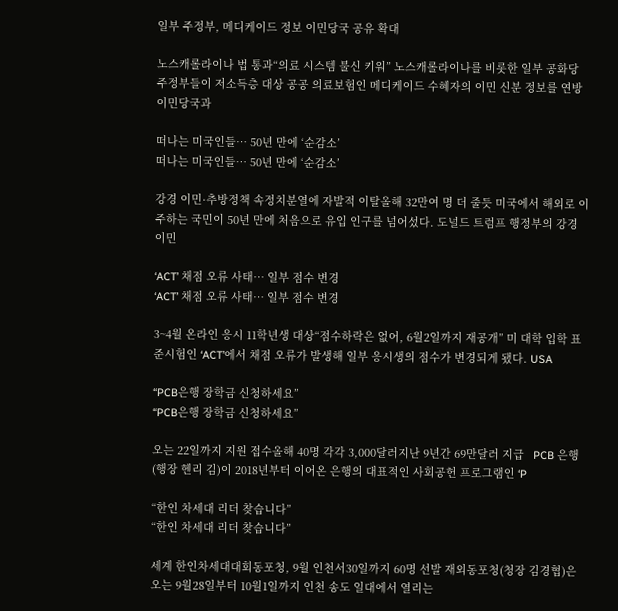일부 주정부, 메디케이드 정보 이민당국 공유 확대

노스캐롤라이나 법 통과“의료 시스템 불신 키워” 노스캐롤라이나를 비롯한 일부 공화당 주정부들이 저소득층 대상 공공 의료보험인 메디케이드 수혜자의 이민 신분 정보를 연방 이민당국과

떠나는 미국인들… 50년 만에 ‘순감소’
떠나는 미국인들… 50년 만에 ‘순감소’

강경 이민·추방정책 속정치분열에 자발적 이탈올해 32만여 명 더 줄듯 미국에서 해외로 이주하는 국민이 50년 만에 처음으로 유입 인구를 넘어섰다. 도널드 트럼프 행정부의 강경 이민

‘ACT’ 채점 오류 사태… 일부 점수 변경
‘ACT’ 채점 오류 사태… 일부 점수 변경

3~4월 온라인 응시 11학년생 대상“점수하락은 없어, 6월2일까지 재공개” 미 대학 입학 표준시험인 ‘ACT’에서 채점 오류가 발생해 일부 응시생의 점수가 변경되게 됐다. USA

“PCB은행 장학금 신청하세요”
“PCB은행 장학금 신청하세요”

오는 22일까지 지원 접수올해 40명 각각 3,000달러지난 9년간 69만달러 지급   PCB 은행(행장 헨리 김)이 2018년부터 이어온 은행의 대표적인 사회공헌 프로그램인 ‘P

“한인 차세대 리더 찾습니다”
“한인 차세대 리더 찾습니다”

세계 한인차세대대회동포청, 9월 인천서30일까지 60명 선발 재외동포청(청장 김경협)은 오는 9월28일부터 10월1일까지 인천 송도 일대에서 열리는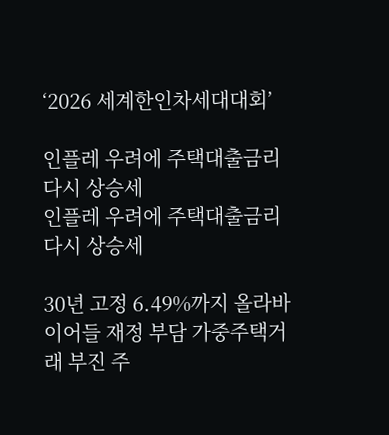‘2026 세계한인차세대대회’

인플레 우려에 주택대출금리 다시 상승세
인플레 우려에 주택대출금리 다시 상승세

30년 고정 6.49%까지 올라바이어들 재정 부담 가중주택거래 부진 주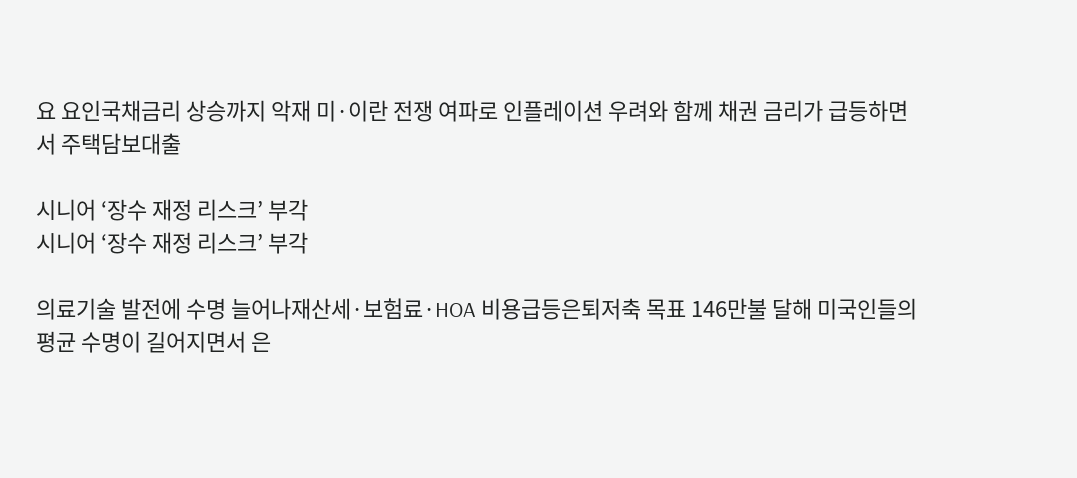요 요인국채금리 상승까지 악재 미·이란 전쟁 여파로 인플레이션 우려와 함께 채권 금리가 급등하면서 주택담보대출

시니어 ‘장수 재정 리스크’ 부각
시니어 ‘장수 재정 리스크’ 부각

의료기술 발전에 수명 늘어나재산세·보험료·HOA 비용급등은퇴저축 목표 146만불 달해 미국인들의 평균 수명이 길어지면서 은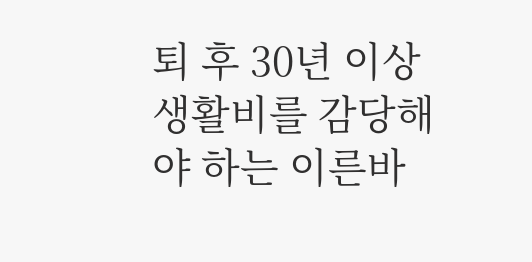퇴 후 30년 이상 생활비를 감당해야 하는 이른바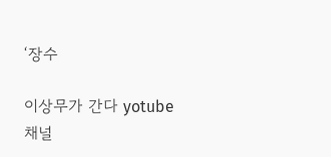‘장수

이상무가 간다 yotube 채널